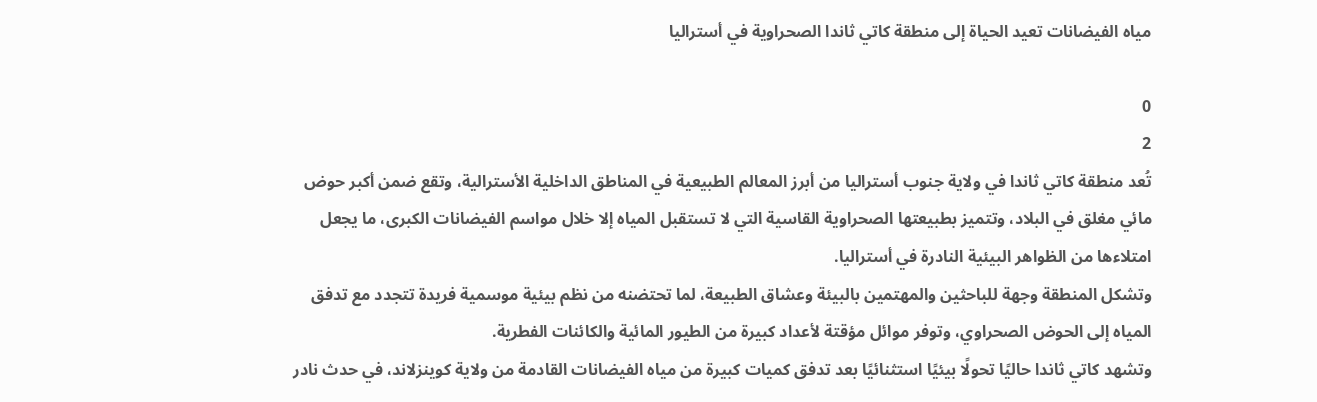مياه الفيضانات تعيد الحياة إلى منطقة كاتي ثاندا الصحراوية في أستراليا

0
2
تُعد منطقة كاتي ثاندا في ولاية جنوب أستراليا من أبرز المعالم الطبيعية في المناطق الداخلية الأسترالية، وتقع ضمن أكبر حوض مائي مغلق في البلاد، وتتميز بطبيعتها الصحراوية القاسية التي لا تستقبل المياه إلا خلال مواسم الفيضانات الكبرى، ما يجعل امتلاءها من الظواهر البيئية النادرة في أستراليا.
وتشكل المنطقة وجهة للباحثين والمهتمين بالبيئة وعشاق الطبيعة، لما تحتضنه من نظم بيئية موسمية فريدة تتجدد مع تدفق المياه إلى الحوض الصحراوي، وتوفر موائل مؤقتة لأعداد كبيرة من الطيور المائية والكائنات الفطرية.
وتشهد كاتي ثاندا حاليًا تحولًا بيئيًا استثنائيًا بعد تدفق كميات كبيرة من مياه الفيضانات القادمة من ولاية كوينزلاند، في حدث نادر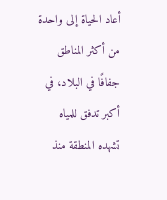أعاد الحياة إلى واحدة من أكثر المناطق جفافًا في البلاد، في أكبر تدفق للمياه تشهده المنطقة منذ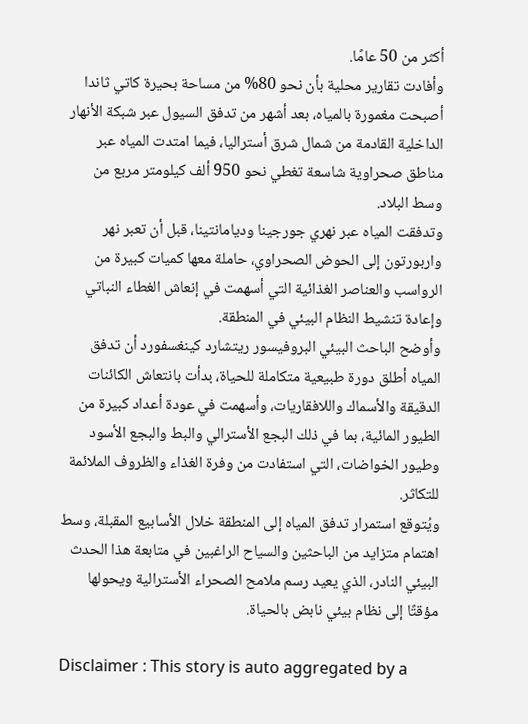أكثر من 50 عامًا.
وأفادت تقارير محلية بأن نحو 80% من مساحة بحيرة كاتي ثاندا أصبحت مغمورة بالمياه، بعد أشهر من تدفق السيول عبر شبكة الأنهار الداخلية القادمة من شمال شرق أستراليا، فيما امتدت المياه عبر مناطق صحراوية شاسعة تغطي نحو 950 ألف كيلومتر مربع من وسط البلاد.
وتدفقت المياه عبر نهري جورجينا وديامانتينا، قبل أن تعبر نهر واربورتون إلى الحوض الصحراوي، حاملة معها كميات كبيرة من الرواسب والعناصر الغذائية التي أسهمت في إنعاش الغطاء النباتي وإعادة تنشيط النظام البيئي في المنطقة.
وأوضح الباحث البيئي البروفيسور ريتشارد كينغسفورد أن تدفق المياه أطلق دورة طبيعية متكاملة للحياة، بدأت بانتعاش الكائنات الدقيقة والأسماك واللافقاريات، وأسهمت في عودة أعداد كبيرة من الطيور المائية، بما في ذلك البجع الأسترالي والبط والبجع الأسود وطيور الخواضات، التي استفادت من وفرة الغذاء والظروف الملائمة للتكاثر.
ويُتوقع استمرار تدفق المياه إلى المنطقة خلال الأسابيع المقبلة، وسط اهتمام متزايد من الباحثين والسياح الراغبين في متابعة هذا الحدث البيئي النادر، الذي يعيد رسم ملامح الصحراء الأسترالية ويحولها مؤقتًا إلى نظام بيئي نابض بالحياة.

Disclaimer : This story is auto aggregated by a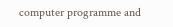computer programme and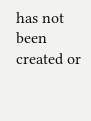has not been created or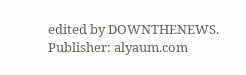edited by DOWNTHENEWS. Publisher: alyaum.com